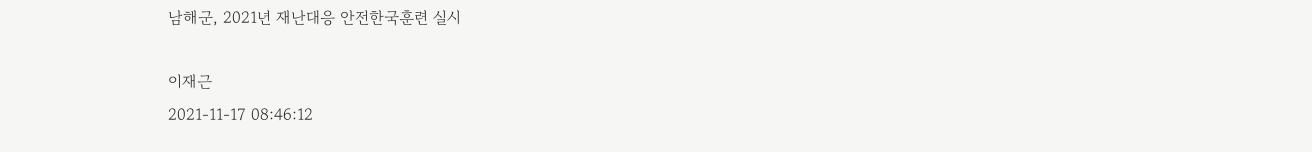남해군, 2021년 재난대응 안전한국훈련 실시

이재근
2021-11-17 08:46:12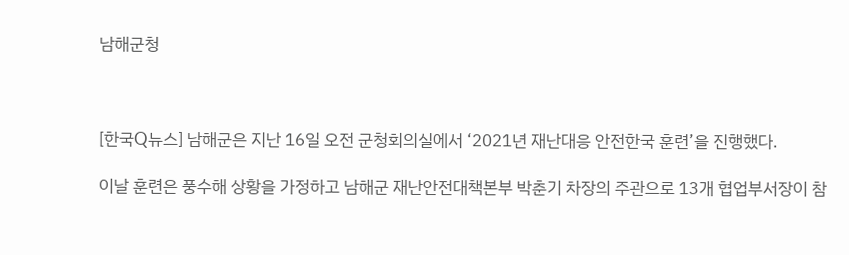남해군청



[한국Q뉴스] 남해군은 지난 16일 오전 군청회의실에서 ‘2021년 재난대응 안전한국 훈련’을 진행했다.

이날 훈련은 풍수해 상황을 가정하고 남해군 재난안전대책본부 박춘기 차장의 주관으로 13개 협업부서장이 참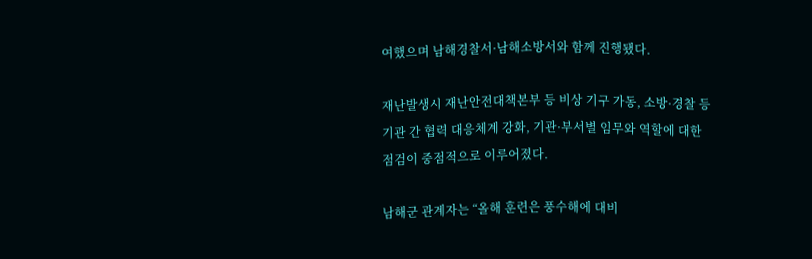여했으며 남해경찰서·남해소방서와 함께 진행됐다.

재난발생시 재난안전대책본부 등 비상 기구 가동, 소방·경찰 등 기관 간 협력 대응체계 강화, 기관·부서별 임무와 역할에 대한 점검이 중점적으로 이루어졌다.

남해군 관계자는 “올해 훈련은 풍수해에 대비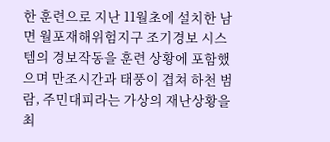한 훈련으로 지난 11월초에 설치한 남면 월포재해위험지구 조기경보 시스템의 경보작동을 훈련 상황에 포함했으며 만조시간과 태풍이 겹쳐 하천 범람, 주민대피라는 가상의 재난상황을 최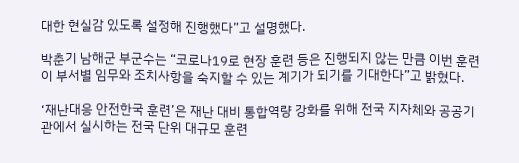대한 현실감 있도록 설정해 진행했다”고 설명했다.

박춘기 남해군 부군수는 “코로나19로 현장 훈련 등은 진행되지 않는 만큼 이번 훈련이 부서별 임무와 조치사항을 숙지할 수 있는 계기가 되기를 기대한다”고 밝혔다.

‘재난대응 안전한국 훈련’은 재난 대비 통합역량 강화를 위해 전국 지자체와 공공기관에서 실시하는 전국 단위 대규모 훈련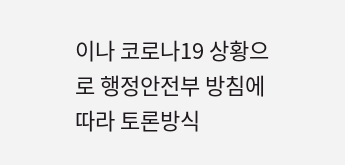이나 코로나19 상황으로 행정안전부 방침에 따라 토론방식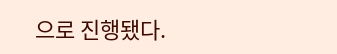으로 진행됐다.